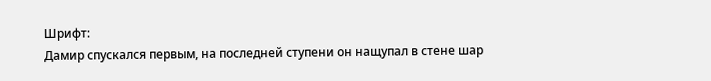Шрифт:
Дамир спускался первым, на последней ступени он нащупал в стене шар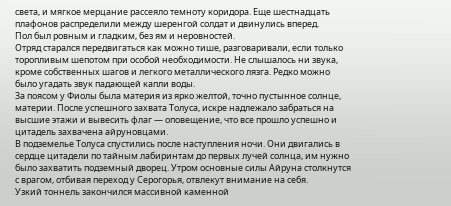света, и мягкое мерцание рассеяло темноту коридора. Еще шестнадцать плафонов распределили между шеренгой солдат и двинулись вперед.
Пол был ровным и гладким, без ям и неровностей.
Отряд старался передвигаться как можно тише, разговаривали, если только торопливым шепотом при особой необходимости. Не слышалось ни звука, кроме собственных шагов и легкого металлического лязга. Редко можно было угадать звук падающей капли воды.
За поясом у Фиолы была материя из ярко желтой, точно пустынное солнце, материи. После успешного захвата Толуса, искре надлежало забраться на высшие этажи и вывесить флаг — оповещение, что все прошло успешно и цитадель захвачена айруновцами.
В подземелье Толуса спустились после наступления ночи. Они двигались в сердце цитадели по тайным лабиринтам до первых лучей солнца, им нужно было захватить подземный дворец. Утром основные силы Айруна столкнутся с врагом, отбивая переход у Серогорья, отвлекут внимание на себя.
Узкий тоннель закончился массивной каменной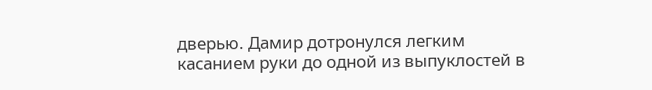дверью. Дамир дотронулся легким касанием руки до одной из выпуклостей в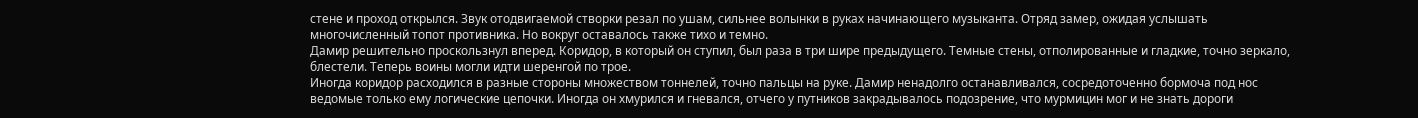стене и проход открылся. Звук отодвигаемой створки резал по ушам, сильнее волынки в руках начинающего музыканта. Отряд замер, ожидая услышать многочисленный топот противника. Но вокруг оставалось также тихо и темно.
Дамир решительно проскользнул вперед. Коридор, в который он ступил, был раза в три шире предыдущего. Темные стены, отполированные и гладкие, точно зеркало, блестели. Теперь воины могли идти шеренгой по трое.
Иногда коридор расходился в разные стороны множеством тоннелей, точно пальцы на руке. Дамир ненадолго останавливался, сосредоточенно бормоча под нос ведомые только ему логические цепочки. Иногда он хмурился и гневался, отчего у путников закрадывалось подозрение, что мурмицин мог и не знать дороги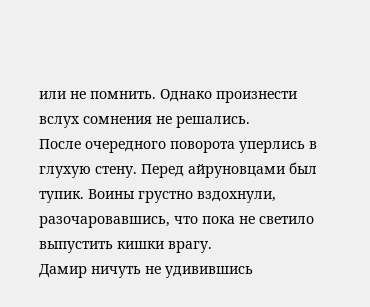или не помнить. Однако произнести вслух сомнения не решались.
После очередного поворота уперлись в глухую стену. Перед айруновцами был тупик. Воины грустно вздохнули, разочаровавшись, что пока не светило выпустить кишки врагу.
Дамир ничуть не удивившись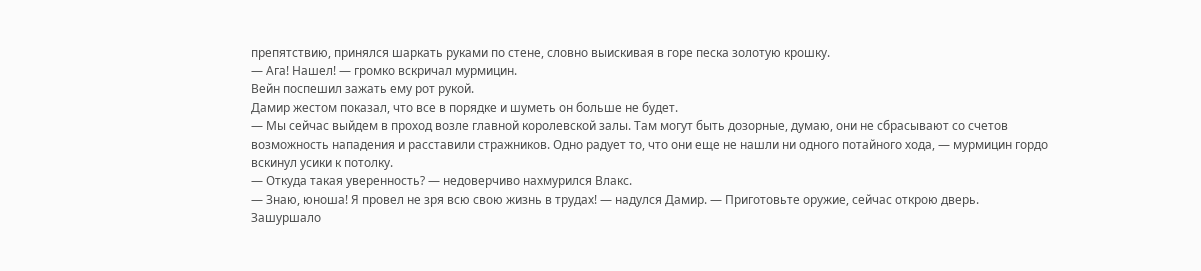препятствию, принялся шаркать руками по стене, словно выискивая в горе песка золотую крошку.
— Ага! Нашел! — громко вскричал мурмицин.
Вейн поспешил зажать ему рот рукой.
Дамир жестом показал, что все в порядке и шуметь он больше не будет.
— Мы сейчас выйдем в проход возле главной королевской залы. Там могут быть дозорные, думаю, они не сбрасывают со счетов возможность нападения и расставили стражников. Одно радует то, что они еще не нашли ни одного потайного хода, — мурмицин гордо вскинул усики к потолку.
— Откуда такая уверенность? — недоверчиво нахмурился Влакс.
— Знаю, юноша! Я провел не зря всю свою жизнь в трудах! — надулся Дамир. — Приготовьте оружие, сейчас открою дверь.
Зашуршало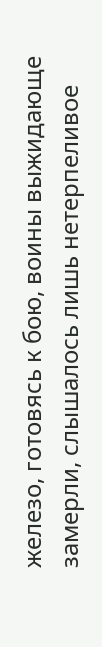железо, готовясь к бою, воины выжидающе замерли, слышалось лишь нетерпеливое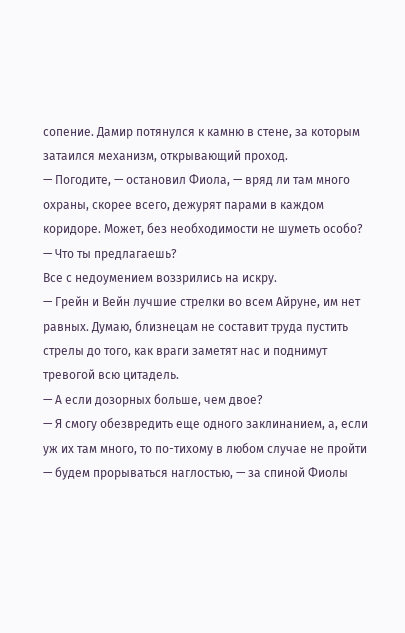сопение. Дамир потянулся к камню в стене, за которым затаился механизм, открывающий проход.
— Погодите, — остановил Фиола, — вряд ли там много охраны, скорее всего, дежурят парами в каждом коридоре. Может, без необходимости не шуметь особо?
— Что ты предлагаешь?
Все с недоумением воззрились на искру.
— Грейн и Вейн лучшие стрелки во всем Айруне, им нет равных. Думаю, близнецам не составит труда пустить стрелы до того, как враги заметят нас и поднимут тревогой всю цитадель.
— А если дозорных больше, чем двое?
— Я смогу обезвредить еще одного заклинанием, а, если уж их там много, то по-тихому в любом случае не пройти — будем прорываться наглостью, — за спиной Фиолы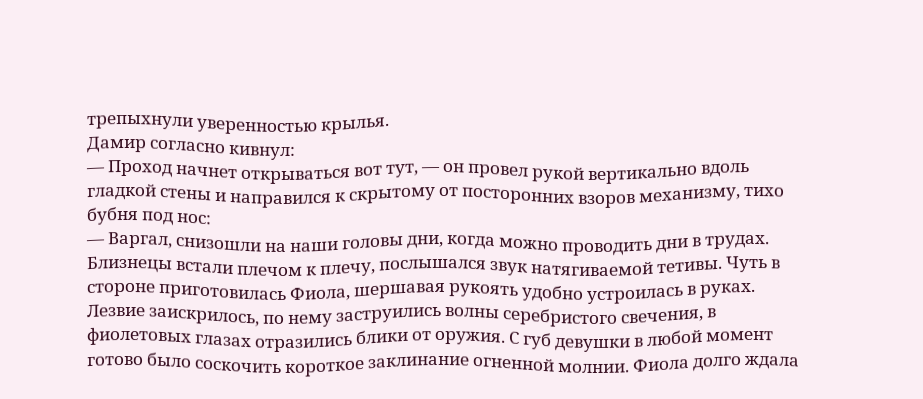трепыхнули уверенностью крылья.
Дамир согласно кивнул:
— Проход начнет открываться вот тут, — он провел рукой вертикально вдоль гладкой стены и направился к скрытому от посторонних взоров механизму, тихо бубня под нос:
— Варгал, снизошли на наши головы дни, когда можно проводить дни в трудах.
Близнецы встали плечом к плечу, послышался звук натягиваемой тетивы. Чуть в стороне приготовилась Фиола, шершавая рукоять удобно устроилась в руках. Лезвие заискрилось, по нему заструились волны серебристого свечения, в фиолетовых глазах отразились блики от оружия. С губ девушки в любой момент готово было соскочить короткое заклинание огненной молнии. Фиола долго ждала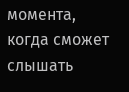момента, когда сможет слышать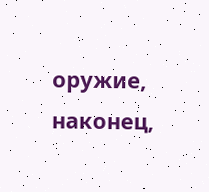оружие, наконец,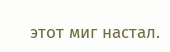этот миг настал.